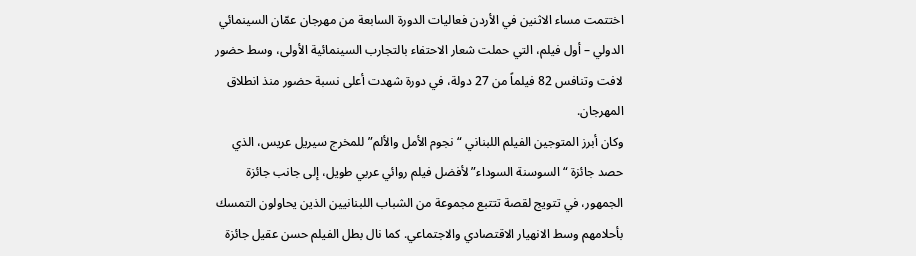اختتمت مساء الاثنين في الأردن فعاليات الدورة السابعة من مهرجان عمّان السينمائي الدولي – أول فيلم، التي حملت شعار الاحتفاء بالتجارب السينمائية الأولى، وسط حضور لافت وتنافس 82 فيلماً من 27 دولة، في دورة شهدت أعلى نسبة حضور منذ انطلاق المهرجان.
وكان أبرز المتوجين الفيلم اللبناني “نجوم الأمل والألم” للمخرج سيريل عريس، الذي حصد جائزة “السوسنة السوداء” لأفضل فيلم روائي عربي طويل، إلى جانب جائزة الجمهور، في تتويج لقصة تتتبع مجموعة من الشباب اللبنانيين الذين يحاولون التمسك بأحلامهم وسط الانهيار الاقتصادي والاجتماعي. كما نال بطل الفيلم حسن عقيل جائزة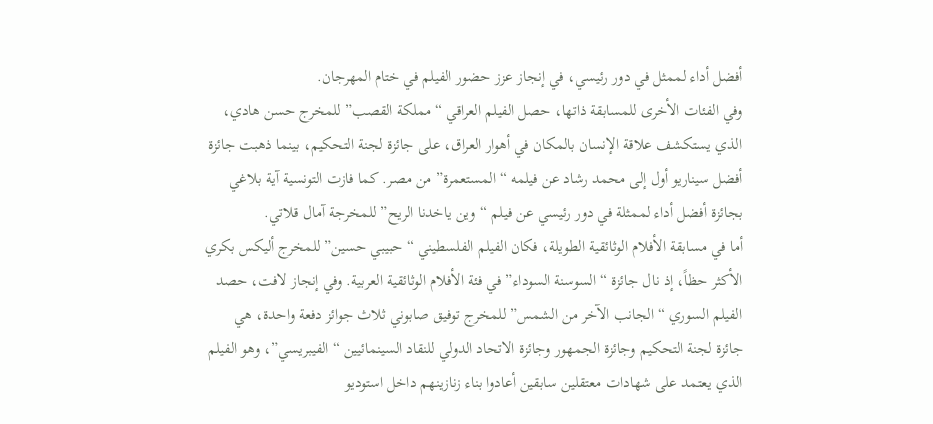أفضل أداء لممثل في دور رئيسي، في إنجاز عزز حضور الفيلم في ختام المهرجان.
وفي الفئات الأخرى للمسابقة ذاتها، حصل الفيلم العراقي “مملكة القصب” للمخرج حسن هادي، الذي يستكشف علاقة الإنسان بالمكان في أهوار العراق، على جائزة لجنة التحكيم، بينما ذهبت جائزة أفضل سيناريو أول إلى محمد رشاد عن فيلمه “المستعمرة” من مصر. كما فازت التونسية آية بلاغي بجائزة أفضل أداء لممثلة في دور رئيسي عن فيلم “وين ياخدنا الريح” للمخرجة آمال قلاتي.
أما في مسابقة الأفلام الوثائقية الطويلة، فكان الفيلم الفلسطيني “حبيبي حسين” للمخرج أليكس بكري الأكثر حظاً، إذ نال جائزة “السوسنة السوداء” في فئة الأفلام الوثائقية العربية. وفي إنجاز لافت، حصد الفيلم السوري “الجانب الآخر من الشمس” للمخرج توفيق صابوني ثلاث جوائز دفعة واحدة، هي جائزة لجنة التحكيم وجائزة الجمهور وجائزة الاتحاد الدولي للنقاد السينمائيين “الفيبريسي”، وهو الفيلم الذي يعتمد على شهادات معتقلين سابقين أعادوا بناء زنازينهم داخل استوديو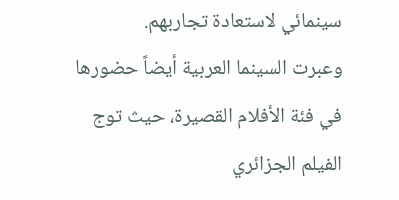سينمائي لاستعادة تجاربهم.
وعبرت السينما العربية أيضاً حضورها في فئة الأفلام القصيرة، حيث توج الفيلم الجزائري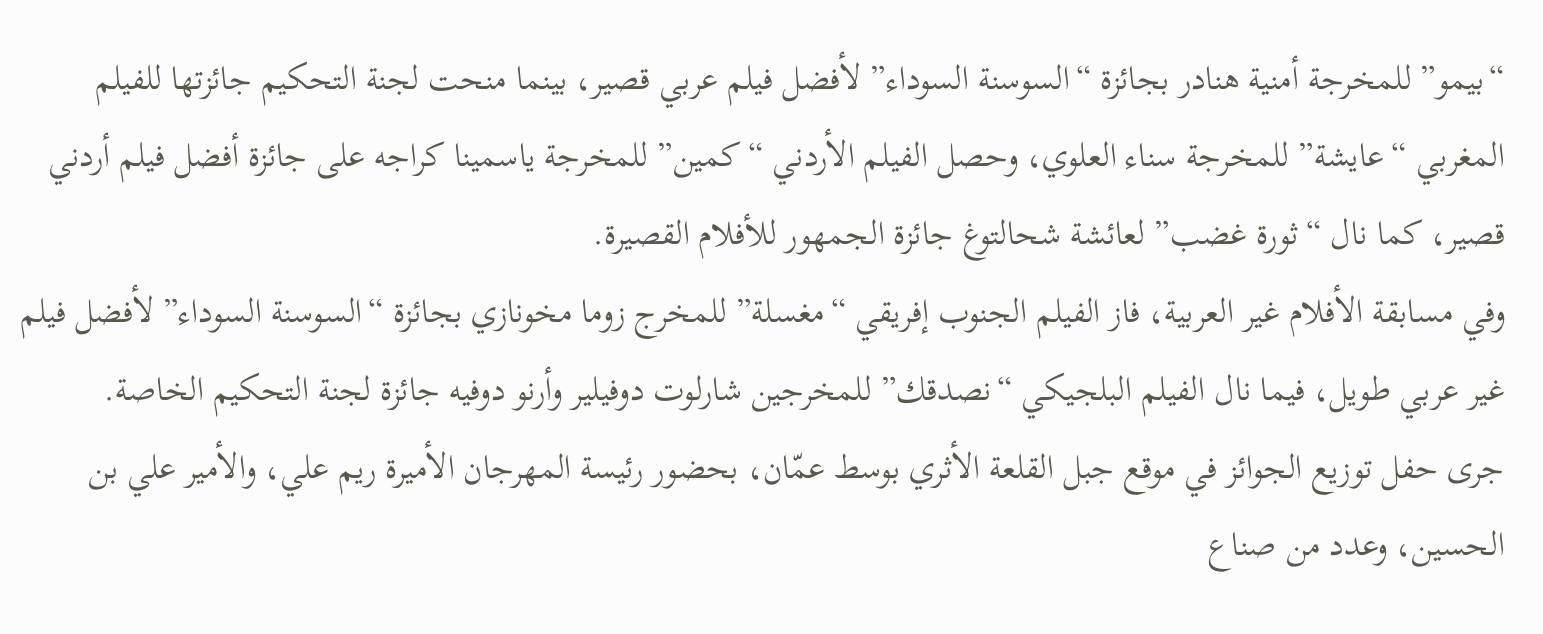“بيمو” للمخرجة أمنية هنادر بجائزة “السوسنة السوداء” لأفضل فيلم عربي قصير، بينما منحت لجنة التحكيم جائزتها للفيلم المغربي “عايشة” للمخرجة سناء العلوي، وحصل الفيلم الأردني “كمين” للمخرجة ياسمينا كراجه على جائزة أفضل فيلم أردني قصير، كما نال “ثورة غضب” لعائشة شحالتوغ جائزة الجمهور للأفلام القصيرة.
وفي مسابقة الأفلام غير العربية، فاز الفيلم الجنوب إفريقي “مغسلة” للمخرج زوما مخونازي بجائزة “السوسنة السوداء” لأفضل فيلم غير عربي طويل، فيما نال الفيلم البلجيكي “نصدقك” للمخرجين شارلوت دوفيلير وأرنو دوفيه جائزة لجنة التحكيم الخاصة.
جرى حفل توزيع الجوائز في موقع جبل القلعة الأثري بوسط عمّان، بحضور رئيسة المهرجان الأميرة ريم علي، والأمير علي بن الحسين، وعدد من صناع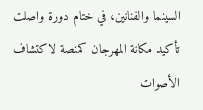السينما والفنانين، في ختام دورة واصلت تأكيد مكانة المهرجان كمنصة لاكتشاف الأصوات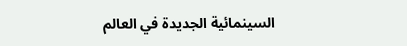السينمائية الجديدة في العالم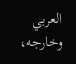العربي وخارجه،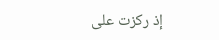إذ ركزت على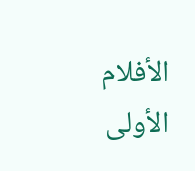الأفلام الأولى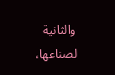والثانية لصناعها،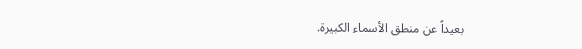بعيداً عن منطق الأسماء الكبيرة.